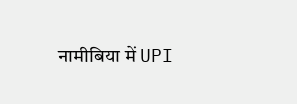नामीबिया में UPI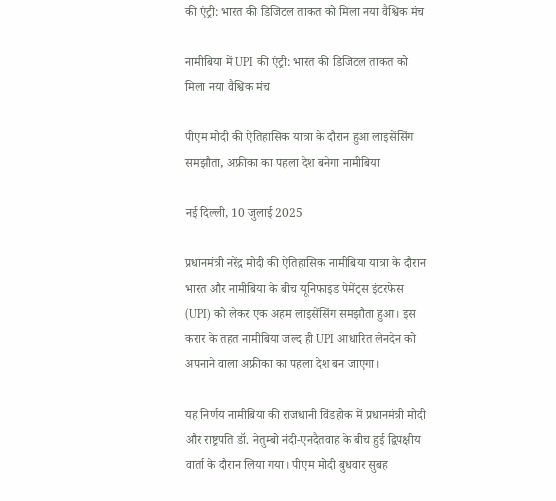की एंट्री: भारत की डिजिटल ताकत को मिला नया वैश्विक मंच

नामीबिया में UPI की एंट्री: भारत की डिजिटल ताकत को मिला नया वैश्विक मंच

पीएम मोदी की ऐतिहासिक यात्रा के दौरान हुआ लाइसेंसिंग समझौता, अफ्रीका का पहला देश बनेगा नामीबिया

नई दिल्ली, 10 जुलाई 2025

प्रधानमंत्री नरेंद्र मोदी की ऐतिहासिक नामीबिया यात्रा के दौरान भारत और नामीबिया के बीच यूनिफाइड पेमेंट्स इंटरफेस (UPI) को लेकर एक अहम लाइसेंसिंग समझौता हुआ। इस करार के तहत नामीबिया जल्द ही UPI आधारित लेनदेन को अपनाने वाला अफ्रीका का पहला देश बन जाएगा।

यह निर्णय नामीबिया की राजधानी विंडहोक में प्रधानमंत्री मोदी और राष्ट्रपति डॉ. नेतुम्बो नंदी-एनदैतवाह के बीच हुई द्विपक्षीय वार्ता के दौरान लिया गया। पीएम मोदी बुधवार सुबह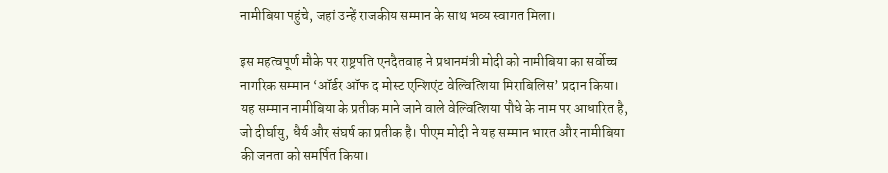नामीबिया पहुंचे, जहां उन्हें राजकीय सम्मान के साथ भव्य स्वागत मिला।

इस महत्वपूर्ण मौके पर राष्ट्रपति एनदैतवाह ने प्रधानमंत्री मोदी को नामीबिया का सर्वोच्च नागरिक सम्मान ‘ऑर्डर ऑफ द मोस्ट एन्शिएंट वेल्वित्शिया मिराबिलिस’ प्रदान किया। यह सम्मान नामीबिया के प्रतीक माने जाने वाले वेल्वित्शिया पौधे के नाम पर आधारित है, जो दीर्घायु, धैर्य और संघर्ष का प्रतीक है। पीएम मोदी ने यह सम्मान भारत और नामीबिया की जनता को समर्पित किया।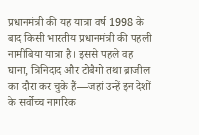प्रधानमंत्री की यह यात्रा वर्ष 1998 के बाद किसी भारतीय प्रधानमंत्री की पहली नामीबिया यात्रा है। इससे पहले वह घाना, त्रिनिदाद और टोबैगो तथा ब्राजील का दौरा कर चुके हैं—जहां उन्हें इन देशों के सर्वोच्च नागरिक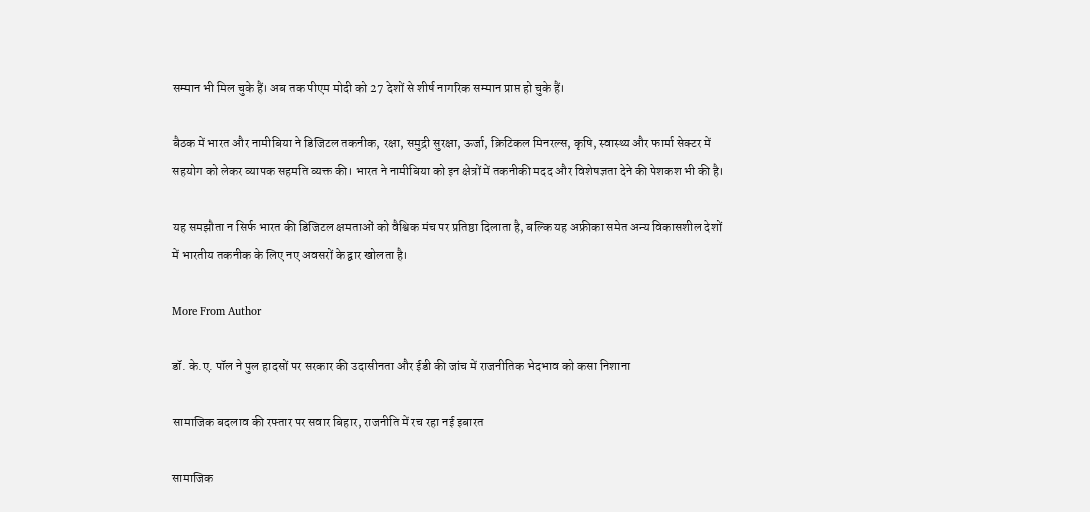सम्मान भी मिल चुके हैं। अब तक पीएम मोदी को 27 देशों से शीर्ष नागरिक सम्मान प्राप्त हो चुके हैं।

बैठक में भारत और नामीबिया ने डिजिटल तकनीक, रक्षा, समुद्री सुरक्षा, ऊर्जा, क्रिटिकल मिनरल्स, कृषि, स्वास्थ्य और फार्मा सेक्टर में सहयोग को लेकर व्यापक सहमति व्यक्त की। भारत ने नामीबिया को इन क्षेत्रों में तकनीकी मदद और विशेषज्ञता देने की पेशकश भी की है।

यह समझौता न सिर्फ भारत की डिजिटल क्षमताओं को वैश्विक मंच पर प्रतिष्ठा दिलाता है, बल्कि यह अफ्रीका समेत अन्य विकासशील देशों में भारतीय तकनीक के लिए नए अवसरों के द्वार खोलता है।

More From Author

डॉ. के.ए. पॉल ने पुल हादसों पर सरकार की उदासीनता और ईडी की जांच में राजनीतिक भेदभाव को कसा निशाना

सामाजिक बदलाव की रफ्तार पर सवार बिहार, राजनीति में रच रहा नई इबारत

सामाजिक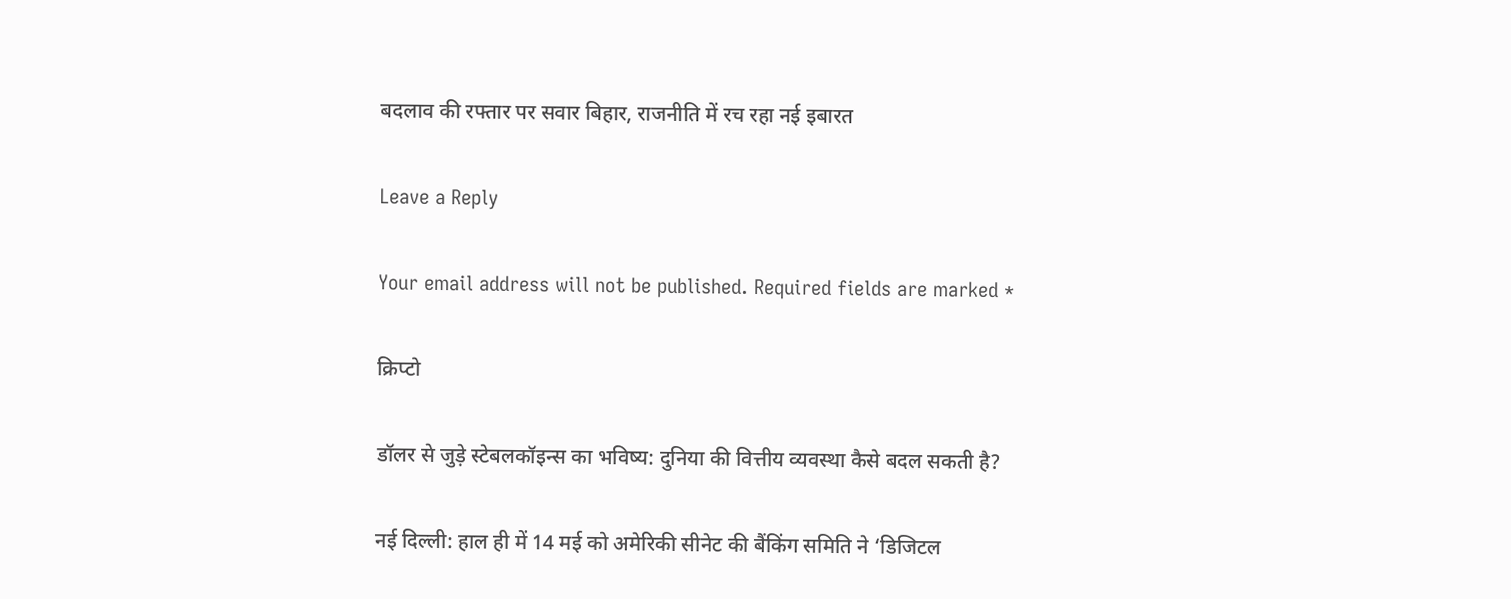बदलाव की रफ्तार पर सवार बिहार, राजनीति में रच रहा नई इबारत

Leave a Reply

Your email address will not be published. Required fields are marked *

क्रिप्टो

डॉलर से जुड़े स्टेबलकॉइन्स का भविष्य: दुनिया की वित्तीय व्यवस्था कैसे बदल सकती है?

नई दिल्ली: हाल ही में 14 मई को अमेरिकी सीनेट की बैंकिंग समिति ने ‘डिजिटल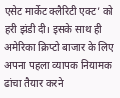एसेट मार्केट क्लैरिटी एक्ट’ को हरी झंडी दी। इसके साथ ही अमेरिका क्रिप्टो बाजार के लिए अपना पहला व्यापक नियामक ढांचा तैयार करने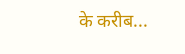के करीब...